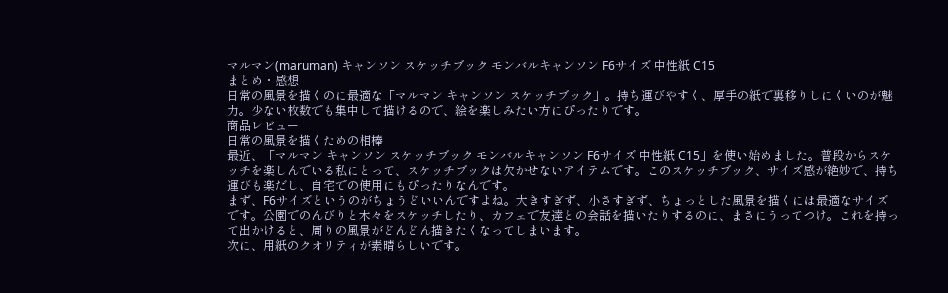マルマン(maruman) キャンソン スケッチブック モンバルキャンソン F6サイズ 中性紙 C15
まとめ・感想
日常の風景を描くのに最適な「マルマン キャンソン スケッチブック」。持ち運びやすく、厚手の紙で裏移りしにくいのが魅力。少ない枚数でも集中して描けるので、絵を楽しみたい方にぴったりです。
商品レビュー
日常の風景を描くための相棒
最近、「マルマン キャンソン スケッチブック モンバルキャンソン F6サイズ 中性紙 C15」を使い始めました。普段からスケッチを楽しんでいる私にとって、スケッチブックは欠かせないアイテムです。このスケッチブック、サイズ感が絶妙で、持ち運びも楽だし、自宅での使用にもぴったりなんです。
まず、F6サイズというのがちょうどいいんですよね。大きすぎず、小さすぎず、ちょっとした風景を描くには最適なサイズです。公園でのんびりと木々をスケッチしたり、カフェで友達との会話を描いたりするのに、まさにうってつけ。これを持って出かけると、周りの風景がどんどん描きたくなってしまいます。
次に、用紙のクオリティが素晴らしいです。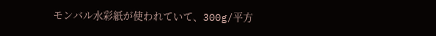モンバル水彩紙が使われていて、300g/平方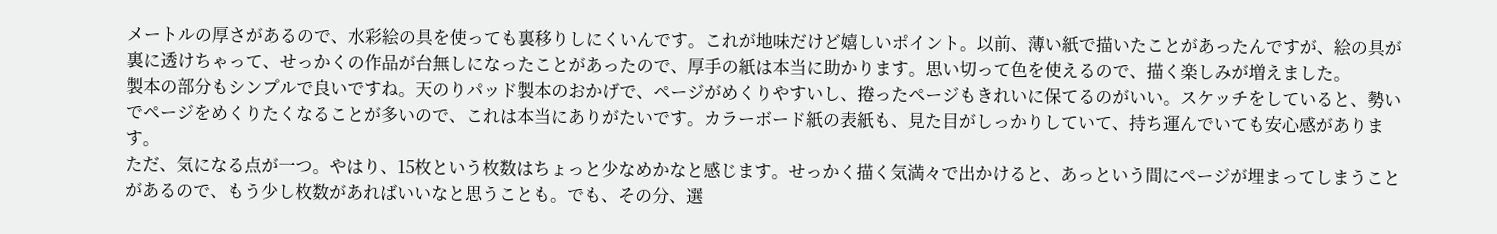メートルの厚さがあるので、水彩絵の具を使っても裏移りしにくいんです。これが地味だけど嬉しいポイント。以前、薄い紙で描いたことがあったんですが、絵の具が裏に透けちゃって、せっかくの作品が台無しになったことがあったので、厚手の紙は本当に助かります。思い切って色を使えるので、描く楽しみが増えました。
製本の部分もシンプルで良いですね。天のりパッド製本のおかげで、ページがめくりやすいし、捲ったページもきれいに保てるのがいい。スケッチをしていると、勢いでページをめくりたくなることが多いので、これは本当にありがたいです。カラーボード紙の表紙も、見た目がしっかりしていて、持ち運んでいても安心感があります。
ただ、気になる点が一つ。やはり、15枚という枚数はちょっと少なめかなと感じます。せっかく描く気満々で出かけると、あっという間にページが埋まってしまうことがあるので、もう少し枚数があればいいなと思うことも。でも、その分、選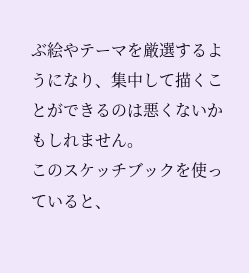ぶ絵やテーマを厳選するようになり、集中して描くことができるのは悪くないかもしれません。
このスケッチブックを使っていると、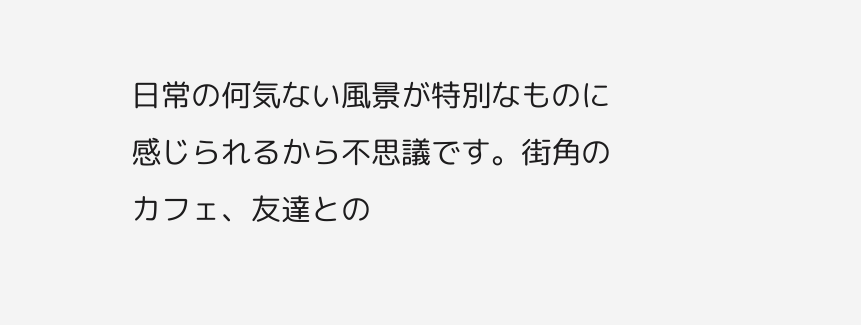日常の何気ない風景が特別なものに感じられるから不思議です。街角のカフェ、友達との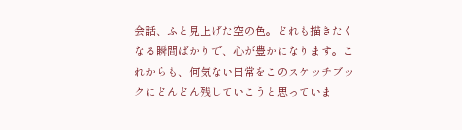会話、ふと見上げた空の色。どれも描きたくなる瞬間ばかりで、心が豊かになります。これからも、何気ない日常をこのスケッチブックにどんどん残していこうと思っていま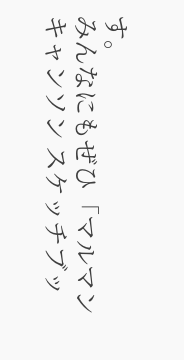す。
みんなにもぜひ「マルマン キャンソン スケッチブッ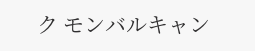ク モンバルキャン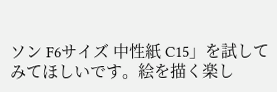ソン F6サイズ 中性紙 C15」を試してみてほしいです。絵を描く楽し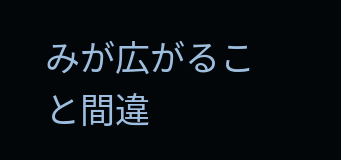みが広がること間違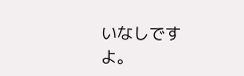いなしですよ。